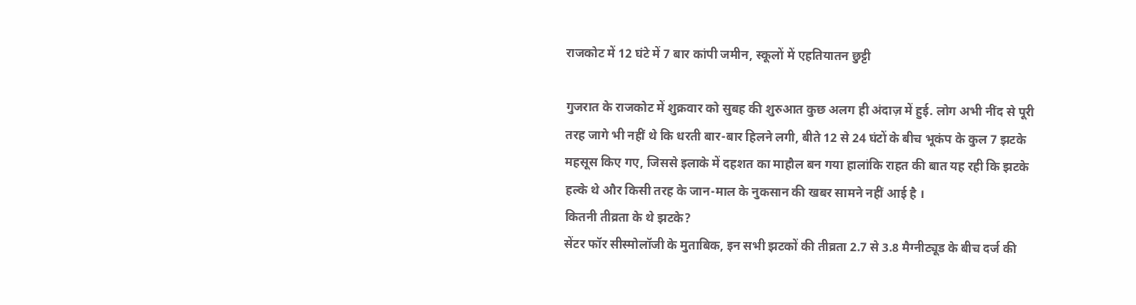राजकोट में 12 घंटे में 7 बार कांपी जमीन, स्कूलों में एहतियातन छुट्टी

गुजरात के राजकोट में शुक्रवार को सुबह की शुरुआत कुछ अलग ही अंदाज़ में हुई. लोग अभी नींद से पूरी तरह जागे भी नहीं थे कि धरती बार-बार हिलने लगी, बीते 12 से 24 घंटों के बीच भूकंप के कुल 7 झटके महसूस किए गए, जिससे इलाके में दहशत का माहौल बन गया हालांकि राहत की बात यह रही कि झटके हल्के थे और किसी तरह के जान-माल के नुकसान की खबर सामने नहीं आई है ।
कितनी तीव्रता के थे झटके?
सेंटर फॉर सीस्मोलॉजी के मुताबिक, इन सभी झटकों की तीव्रता 2.7 से 3.8 मैग्नीट्यूड के बीच दर्ज की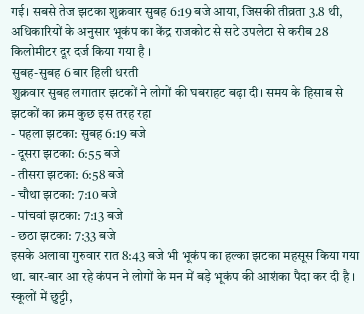गई। सबसे तेज झटका शुक्रवार सुबह 6:19 बजे आया, जिसकी तीव्रता 3.8 थी, अधिकारियों के अनुसार भूकंप का केंद्र राजकोट से सटे उपलेटा से करीब 28 किलोमीटर दूर दर्ज किया गया है ।
सुबह-सुबह 6 बार हिली धरती
शुक्रवार सुबह लगातार झटकों ने लोगों की घबराहट बढ़ा दी। समय के हिसाब से झटकों का क्रम कुछ इस तरह रहा
- पहला झटका: सुबह 6:19 बजे
- दूसरा झटका: 6:55 बजे
- तीसरा झटका: 6:58 बजे
- चौथा झटका: 7:10 बजे
- पांचवां झटका: 7:13 बजे
- छठा झटका: 7:33 बजे
इसके अलावा गुरुवार रात 8:43 बजे भी भूकंप का हल्का झटका महसूस किया गया था. बार-बार आ रहे कंपन ने लोगों के मन में बड़े भूकंप की आशंका पैदा कर दी है ।
स्कूलों में छुट्टी,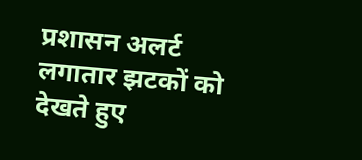प्रशासन अलर्ट
लगातार झटकों को देखते हुए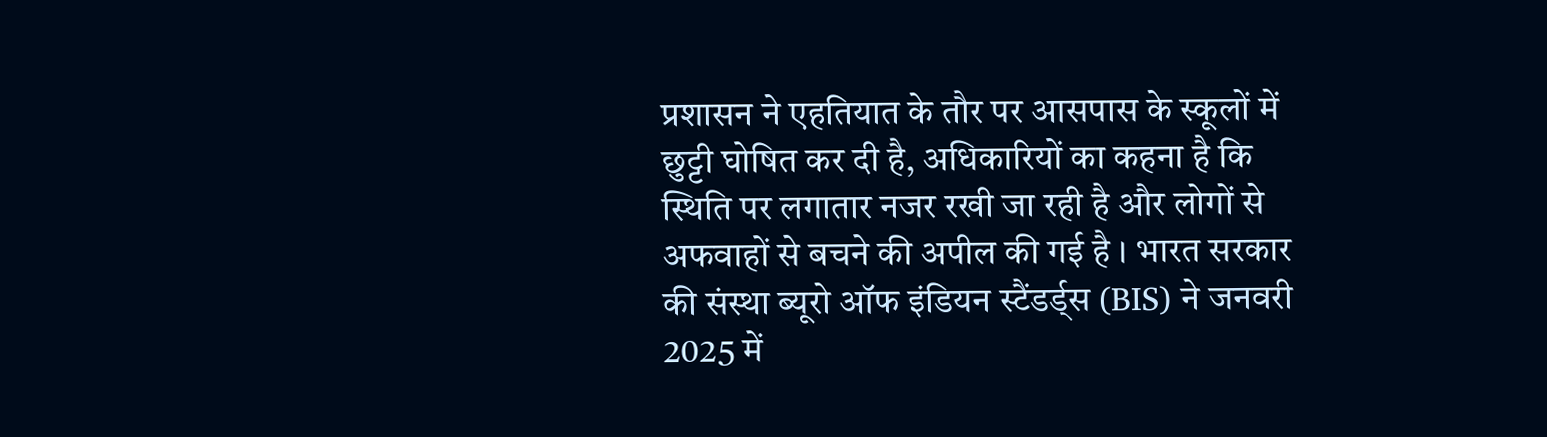प्रशासन ने एहतियात के तौर पर आसपास के स्कूलों में छुट्टी घोषित कर दी है, अधिकारियों का कहना है कि स्थिति पर लगातार नजर रखी जा रही है और लोगों से अफवाहों से बचने की अपील की गई है । भारत सरकार की संस्था ब्यूरो ऑफ इंडियन स्टैंडर्ड्स (BIS) ने जनवरी 2025 में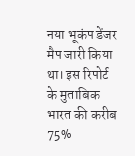नया भूकंप डेंजर मैप जारी किया था। इस रिपोर्ट के मुताबिक भारत की करीब 75%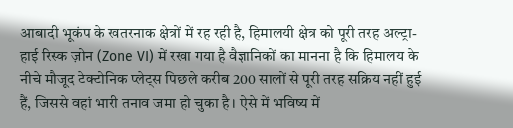आबादी भूकंप के खतरनाक क्षेत्रों में रह रही है, हिमालयी क्षेत्र को पूरी तरह अल्ट्रा-हाई रिस्क ज़ोन (Zone VI) में रखा गया है वैज्ञानिकों का मानना है कि हिमालय के नीचे मौजूद टेक्टोनिक प्लेट्स पिछले करीब 200 सालों से पूरी तरह सक्रिय नहीं हुई हैं, जिससे वहां भारी तनाव जमा हो चुका है। ऐसे में भविष्य में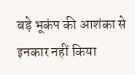बड़े भूकंप की आशंका से इनकार नहीं किया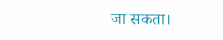जा सकता।